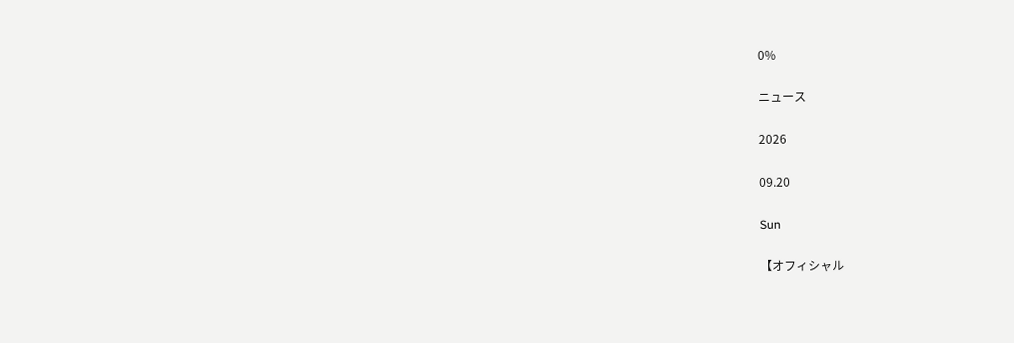0%

ニュース

2026

09.20

Sun

【オフィシャル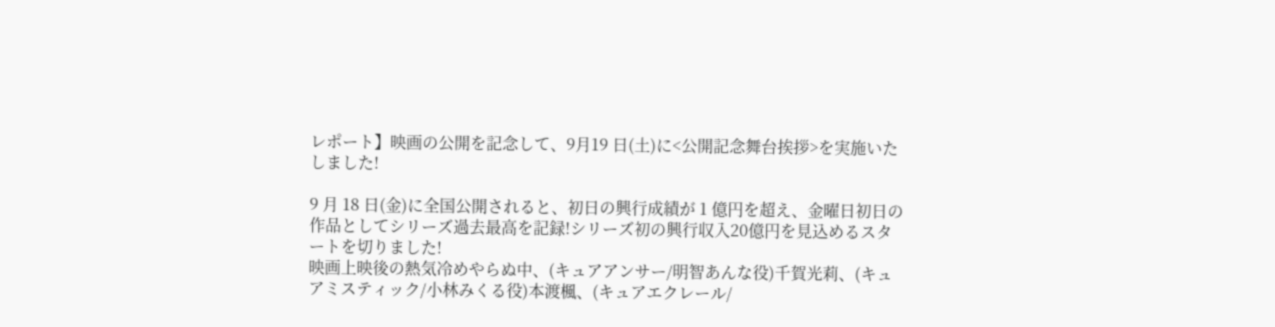レポート】映画の公開を記念して、9月19 日(土)に<公開記念舞台挨拶>を実施いたしました!

9 月 18 日(金)に全国公開されると、初日の興行成績が 1 億円を超え、金曜日初日の作品としてシリーズ過去最高を記録!シリーズ初の興行収入20億円を見込めるスタートを切りました!
映画上映後の熱気冷めやらぬ中、(キュアアンサー/明智あんな役)千賀光莉、(キュアミスティック/小林みくる役)本渡楓、(キュアエクレール/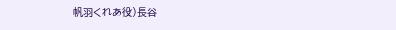帆羽くれあ役)⻑谷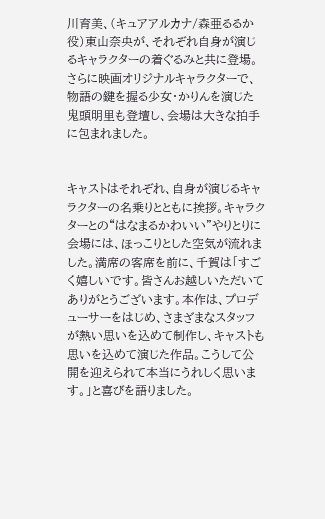川育美、(キュアアルカナ/森亜るるか役)東山奈央が、それぞれ自身が演じるキャラクターの着ぐるみと共に登場。さらに映画オリジナルキャラクターで、物語の鍵を握る少女・かりんを演じた⻤頭明里も登壇し、会場は大きな拍手に包まれました。


キャストはそれぞれ、自身が演じるキャラクターの名乗りとともに挨拶。キャラクターとの“はなまるかわいい”やりとりに会場には、ほっこりとした空気が流れました。満席の客席を前に、千賀は「すごく嬉しいです。皆さんお越しいただいてありがとうございます。本作は、プロデューサーをはじめ、さまざまなスタッフが熱い思いを込めて制作し、キャストも思いを込めて演じた作品。こうして公開を迎えられて本当にうれしく思います。」と喜びを語りました。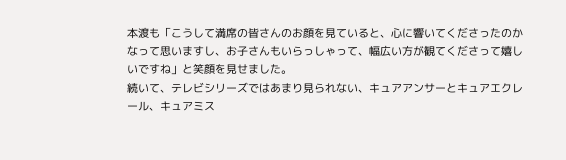本渡も「こうして満席の皆さんのお顔を見ていると、心に響いてくださったのかなって思いますし、お子さんもいらっしゃって、幅広い方が観てくださって嬉しいですね」と笑顔を見せました。
続いて、テレビシリーズではあまり見られない、キュアアンサーとキュアエクレール、キュアミス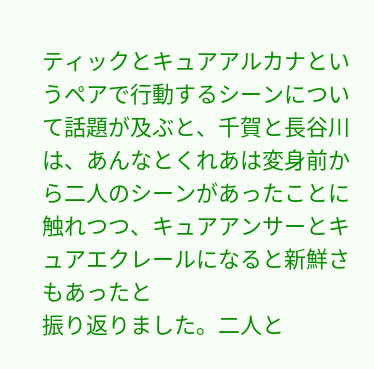ティックとキュアアルカナというペアで行動するシーンについて話題が及ぶと、千賀と⻑谷川は、あんなとくれあは変身前から二人のシーンがあったことに触れつつ、キュアアンサーとキュアエクレールになると新鮮さもあったと
振り返りました。二人と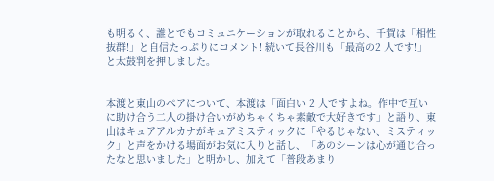も明るく、誰とでもコミュニケーションが取れることから、千賀は「相性抜群!」と自信たっぷりにコメント! 続いて⻑谷川も「最高の2 人です!」と太鼓判を押しました。


本渡と東山のペアについて、本渡は「面白い 2 人ですよね。作中で互いに助け合う二人の掛け合いがめちゃくちゃ素敵で大好きです」と語り、東山はキュアアルカナがキュアミスティックに「やるじゃない、ミスティック」と声をかける場面がお気に入りと話し、「あのシーンは心が通じ合ったなと思いました」と明かし、加えて「普段あまり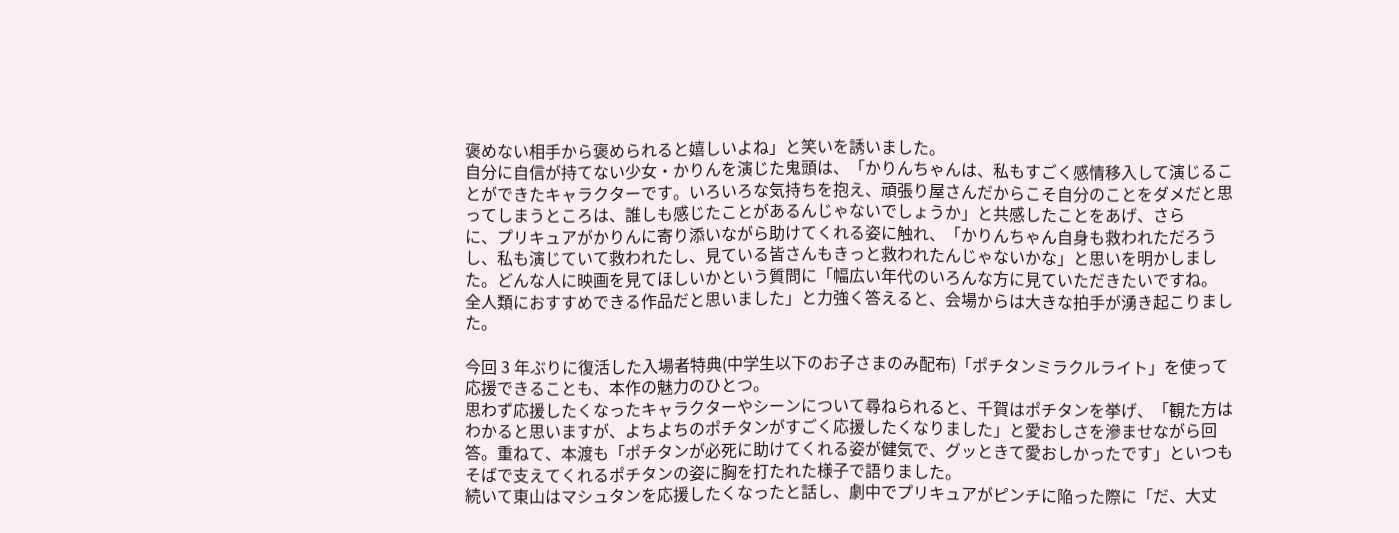褒めない相手から褒められると嬉しいよね」と笑いを誘いました。
自分に自信が持てない少女・かりんを演じた⻤頭は、「かりんちゃんは、私もすごく感情移入して演じることができたキャラクターです。いろいろな気持ちを抱え、頑張り屋さんだからこそ自分のことをダメだと思ってしまうところは、誰しも感じたことがあるんじゃないでしょうか」と共感したことをあげ、さら
に、プリキュアがかりんに寄り添いながら助けてくれる姿に触れ、「かりんちゃん自身も救われただろうし、私も演じていて救われたし、見ている皆さんもきっと救われたんじゃないかな」と思いを明かしました。どんな人に映画を見てほしいかという質問に「幅広い年代のいろんな方に見ていただきたいですね。
全人類におすすめできる作品だと思いました」と力強く答えると、会場からは大きな拍手が湧き起こりました。

今回 3 年ぶりに復活した入場者特典(中学生以下のお子さまのみ配布)「ポチタンミラクルライト」を使って応援できることも、本作の魅力のひとつ。
思わず応援したくなったキャラクターやシーンについて尋ねられると、千賀はポチタンを挙げ、「観た方はわかると思いますが、よちよちのポチタンがすごく応援したくなりました」と愛おしさを滲ませながら回答。重ねて、本渡も「ポチタンが必死に助けてくれる姿が健気で、グッときて愛おしかったです」といつもそばで支えてくれるポチタンの姿に胸を打たれた様子で語りました。
続いて東山はマシュタンを応援したくなったと話し、劇中でプリキュアがピンチに陥った際に「だ、大丈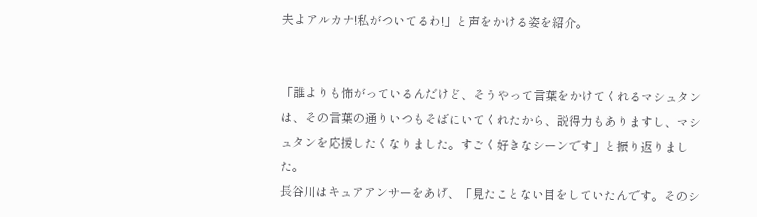夫よアルカナ!私がついてるわ!」と声をかける姿を紹介。


「誰よりも怖がっているんだけど、そうやって言葉をかけてくれるマシュタンは、その言葉の通りいつもそばにいてくれたから、説得力もありますし、マシュタンを応援したくなりました。すごく好きなシーンです」と振り返りました。
⻑谷川はキュアアンサーをあげ、「見たことない目をしていたんです。そのシ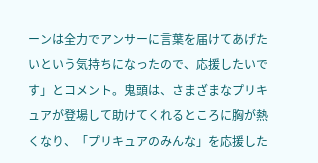ーンは全力でアンサーに言葉を届けてあげたいという気持ちになったので、応援したいです」とコメント。⻤頭は、さまざまなプリキュアが登場して助けてくれるところに胸が熱くなり、「プリキュアのみんな」を応援した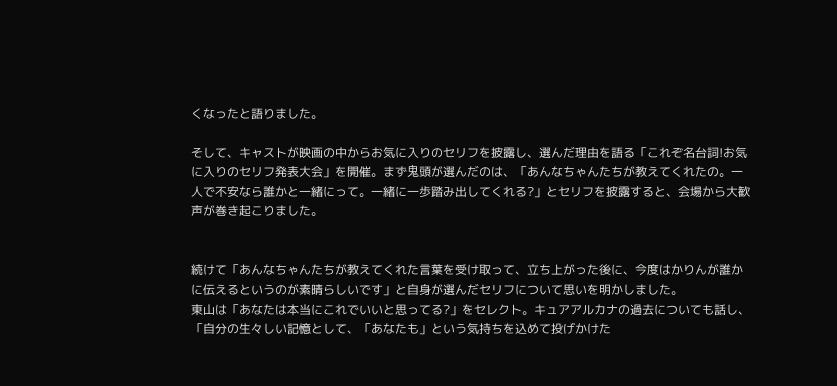くなったと語りました。

そして、キャストが映画の中からお気に入りのセリフを披露し、選んだ理由を語る「これぞ名台詞!お気に入りのセリフ発表大会」を開催。まず⻤頭が選んだのは、「あんなちゃんたちが教えてくれたの。一人で不安なら誰かと一緒にって。一緒に一歩踏み出してくれる?」とセリフを披露すると、会場から大歓声が巻き起こりました。


続けて「あんなちゃんたちが教えてくれた言葉を受け取って、立ち上がった後に、今度はかりんが誰かに伝えるというのが素晴らしいです」と自身が選んだセリフについて思いを明かしました。
東山は「あなたは本当にこれでいいと思ってる?」をセレクト。キュアアルカナの過去についても話し、「自分の生々しい記憶として、「あなたも」という気持ちを込めて投げかけた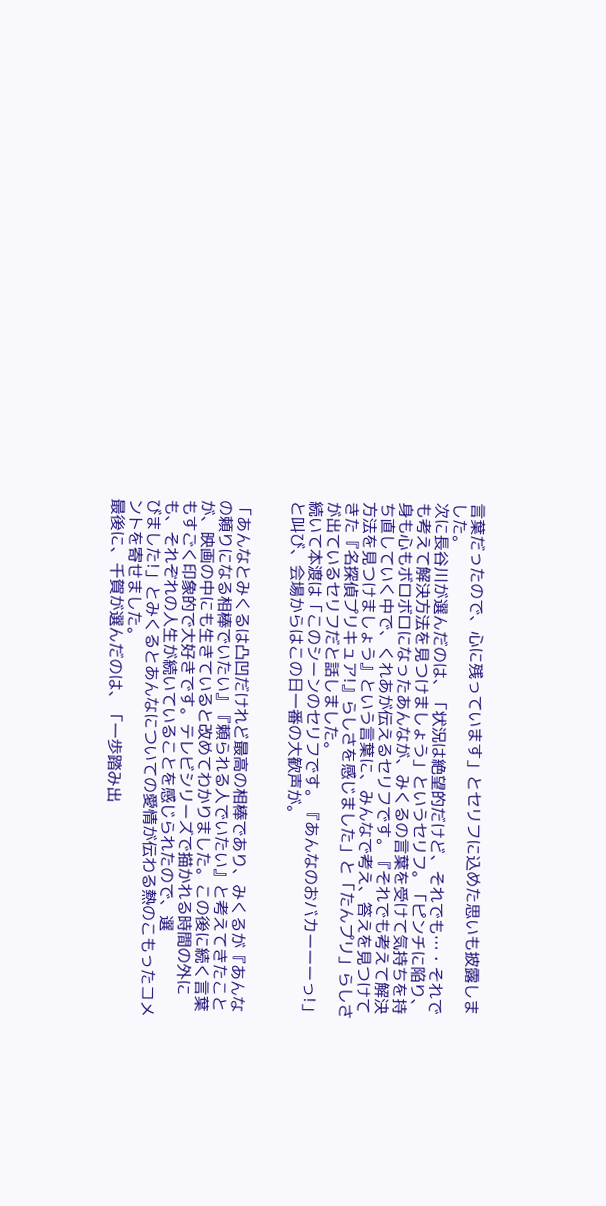言葉だったので、心に残っています」とセリフに込めた思いも披露しました。
次に⻑谷川が選んだのは、「状況は絶望的だけど、それでも…・それでも考えて解決方法を見つけましょう」というセリフ。「ピンチに陥り、身も心もボロボロになったあんなが、みくるの言葉を受けて気持ちを持ち直していく中で、くれあが伝えるセリフです。『それでも考えて解決方法を見つけましょう』という言葉に、みんなで考え、答えを見つけてきた『名探偵プリキュア!』らしさを感じました」と「たんプリ」らしさが出ているセリフだと話しました。
続いて本渡は「このシーンのセリフです。『あんなのおバカーーーっ!」と叫び、会場からはこの日一番の大歓声が。


「あんなとみくるは凸凹だけれど最高の相棒であり、みくるが『あんなの頼りになる相棒でいたい』『頼られる人でいたい』と考えてきたことが、映画の中にも生きていると改めてわかりました。この後に続く言葉もすごく印象的で大好きです。テレビシリーズで描かれる時間の外にも、それぞれの人生が続いていることを感じられたので、選
びました!」とみくるとあんなについての愛情が伝わる熱のこもったコメントを寄せました。
最後に、千賀が選んだのは、「一歩踏み出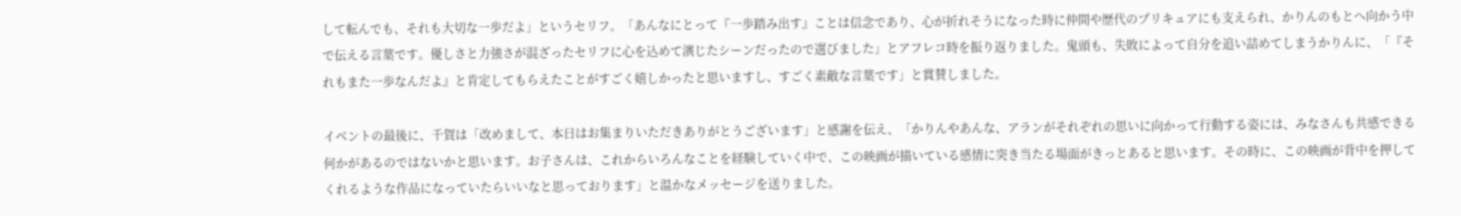して転んでも、それも大切な一歩だよ」というセリフ。「あんなにとって『一歩踏み出す』ことは信念であり、心が折れそうになった時に仲間や歴代のプリキュアにも支えられ、かりんのもとへ向かう中で伝える言葉です。優しさと力強さが混ざったセリフに心を込めて演じたシーンだったので選びました」とアフレコ時を振り返りました。⻤頭も、失敗によって自分を追い詰めてしまうかりんに、「『それもまた一歩なんだよ』と肯定してもらえたことがすごく嬉しかったと思いますし、すごく素敵な言葉です」と賞賛しました。

イベントの最後に、千賀は「改めまして、本日はお集まりいただきありがとうございます」と感謝を伝え、「かりんやあんな、アランがそれぞれの思いに向かって行動する姿には、みなさんも共感できる何かがあるのではないかと思います。お子さんは、これからいろんなことを経験していく中で、この映画が描いている感情に突き当たる場面がきっとあると思います。その時に、この映画が背中を押してくれるような作品になっていたらいいなと思っております」と温かなメッセージを送りました。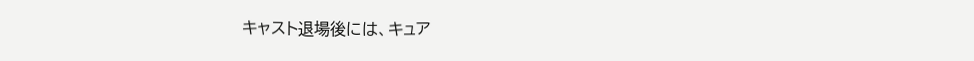キャスト退場後には、キュア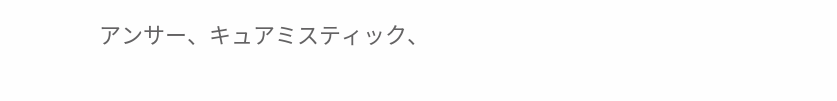アンサー、キュアミスティック、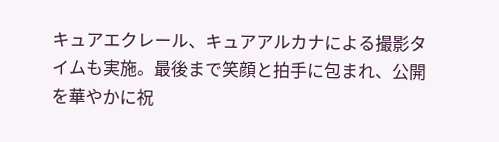キュアエクレール、キュアアルカナによる撮影タイムも実施。最後まで笑顔と拍手に包まれ、公開を華やかに祝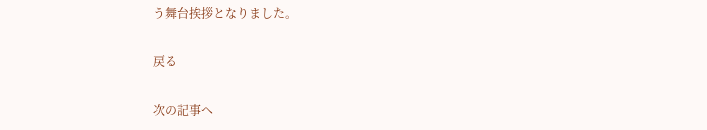う舞台挨拶となりました。

戻る

次の記事へ